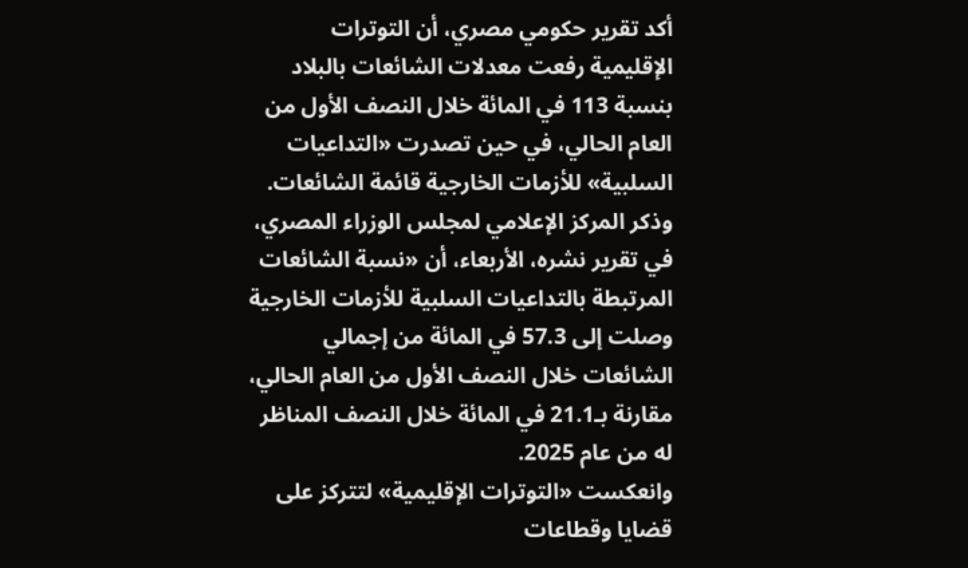أكد تقرير حكومي مصري، أن التوترات الإقليمية رفعت معدلات الشائعات بالبلاد بنسبة 113 في المائة خلال النصف الأول من العام الحالي، في حين تصدرت «التداعيات السلبية» للأزمات الخارجية قائمة الشائعات.
وذكر المركز الإعلامي لمجلس الوزراء المصري، في تقرير نشره، الأربعاء، أن «نسبة الشائعات المرتبطة بالتداعيات السلبية للأزمات الخارجية وصلت إلى 57.3 في المائة من إجمالي الشائعات خلال النصف الأول من العام الحالي، مقارنة بـ21.1 في المائة خلال النصف المناظر له من عام 2025.
وانعكست «التوترات الإقليمية» لتتركز على قضايا وقطاعات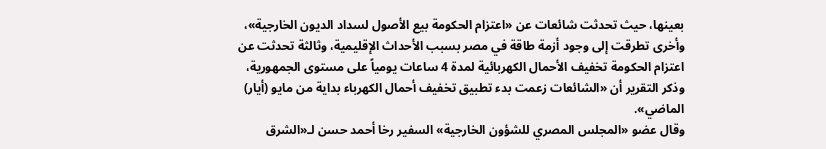بعينها، حيث تحدثت شائعات عن «اعتزام الحكومة بيع الأصول لسداد الديون الخارجية»، وأخرى تطرقت إلى وجود أزمة طاقة في مصر بسبب الأحداث الإقليمية، وثالثة تحدثت عن اعتزام الحكومة تخفيف الأحمال الكهربائية لمدة 4 ساعات يومياً على مستوى الجمهورية، وذكر التقرير أن «الشائعات زعمت بدء تطبيق تخفيف أحمال الكهرباء بداية من مايو (أيار) الماضي».
وقال عضو «المجلس المصري للشؤون الخارجية» السفير رخا أحمد حسن لـ«الشرق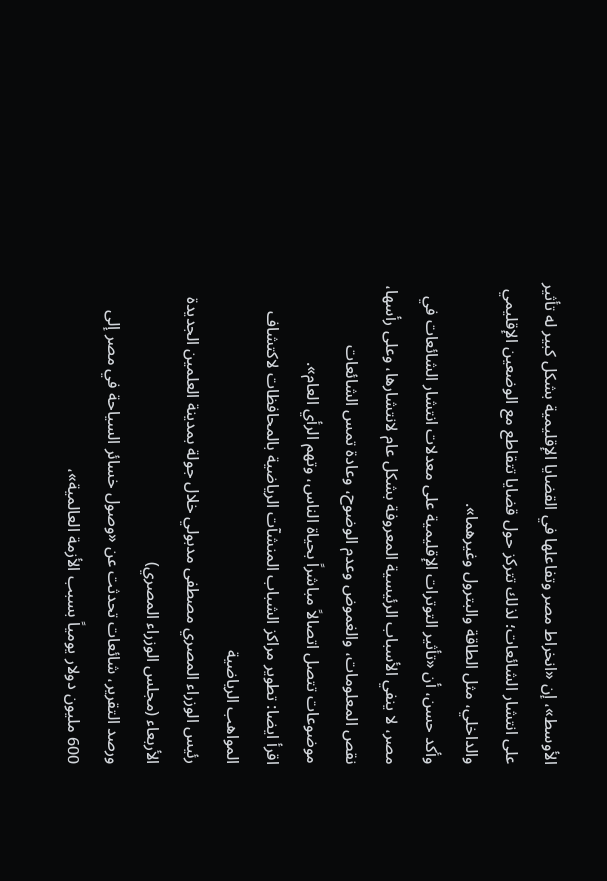الأوسط»، إن «انخراط مصر وتفاعلها في القضايا الإقليمية بشكل كبير له تأثير على انتشار الشائعات؛ لذلك تتركز حول قضايا تتقاطع مع الوضعين الإقليمي والداخلي، مثل الطاقة والبترول وغيرهما».
وأكد حسن، أن «تأثير التوترات الإقليمية على معدلات انتشار الشائعات في مصر، لا ينفي الأسباب الرئيسية المعروفة بشكل عام لانتشارها، وعلى رأسها، نقص المعلومات، والغموض وعدم الوضوح، وعادة تمس الشائعات موضوعات تتصل اتصالاً مباشراً بحياة الناس، وتهم الرأي العام».
اقرأ ايضا: تطوير مراكز الشباب المنشآت الرياضية بالمحافظات لاكتشاف المواهب الرياضية
رئيس الوزراء المصري مصطفى مدبولي خلال جولة بمدينة العلمين الجديدة الأربعاء (مجلس الوزراء المصري)
ورصد التقرير، شائعات تحدثت عن «وصول خسائر السياحة في مصر إلى 600 مليون دولار يومياً بسبب الأزمة العالمية»،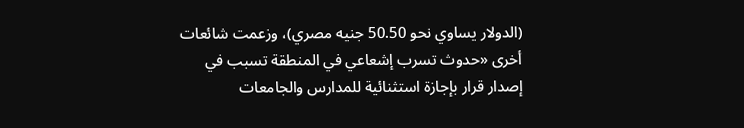(الدولار يساوي نحو 50.50 جنيه مصري)، وزعمت شائعات أخرى «حدوث تسرب إشعاعي في المنطقة تسبب في إصدار قرار بإجازة استثنائية للمدارس والجامعات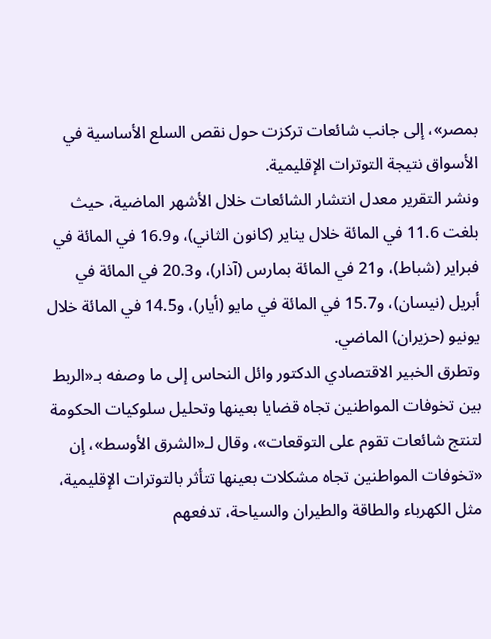بمصر»، إلى جانب شائعات تركزت حول نقص السلع الأساسية في الأسواق نتيجة التوترات الإقليمية.
ونشر التقرير معدل انتشار الشائعات خلال الأشهر الماضية، حيث بلغت 11.6 في المائة خلال يناير (كانون الثاني)، و16.9 في المائة في فبراير (شباط)، و21 في المائة بمارس (آذار)، و20.3 في المائة في أبريل (نيسان)، و15.7 في المائة في مايو (أيار)، و14.5 في المائة خلال يونيو (حزيران) الماضي.
وتطرق الخبير الاقتصادي الدكتور وائل النحاس إلى ما وصفه بـ«الربط بين تخوفات المواطنين تجاه قضايا بعينها وتحليل سلوكيات الحكومة لتنتج شائعات تقوم على التوقعات»، وقال لـ«الشرق الأوسط»، إن «تخوفات المواطنين تجاه مشكلات بعينها تتأثر بالتوترات الإقليمية، مثل الكهرباء والطاقة والطيران والسياحة، تدفعهم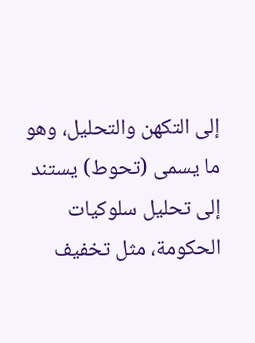إلى التكهن والتحليل، وهو ما يسمى (تحوط) يستند إلى تحليل سلوكيات الحكومة، مثل تخفيف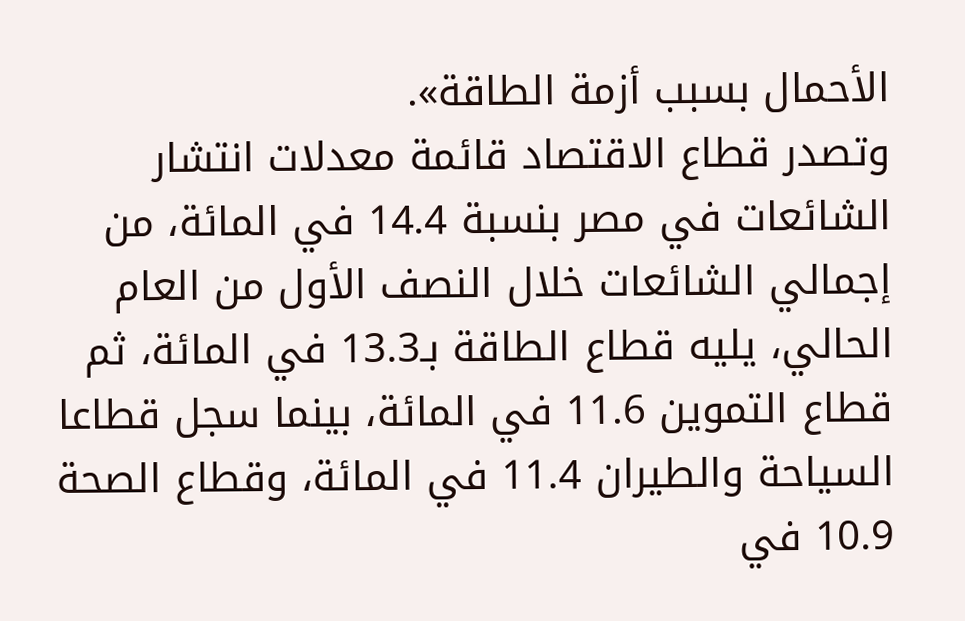الأحمال بسبب أزمة الطاقة».
وتصدر قطاع الاقتصاد قائمة معدلات انتشار الشائعات في مصر بنسبة 14.4 في المائة، من إجمالي الشائعات خلال النصف الأول من العام الحالي، يليه قطاع الطاقة بـ13.3 في المائة، ثم قطاع التموين 11.6 في المائة، بينما سجل قطاعا السياحة والطيران 11.4 في المائة، وقطاع الصحة 10.9 في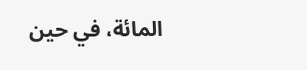المائة، في حين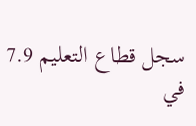سجل قطاع التعليم 7.9 في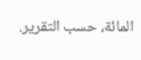المائة، حسب التقرير.